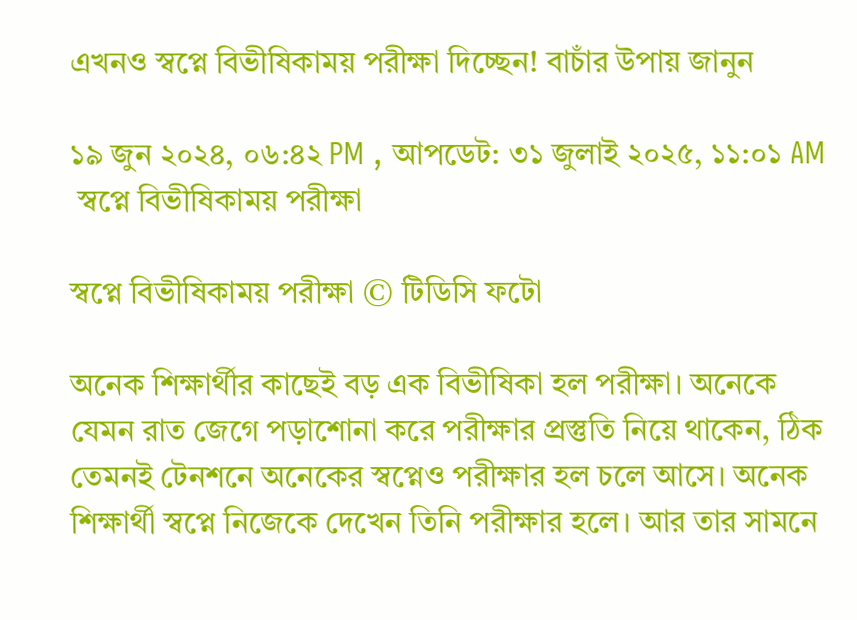এখনও স্বপ্নে বিভীষিকাময় পরীক্ষা দিচ্ছেন! বাচাঁর উপায় জানুন

১৯ জুন ২০২৪, ০৬:৪২ PM , আপডেট: ৩১ জুলাই ২০২৫, ১১:০১ AM
 স্বপ্নে বিভীষিকাময় পরীক্ষা

স্বপ্নে বিভীষিকাময় পরীক্ষা © টিডিসি ফটো

অনেক শিক্ষার্থীর কাছেই বড় এক বিভীষিকা হল পরীক্ষা। অনেকে যেমন রাত জেগে পড়াশোনা করে পরীক্ষার প্রস্তুতি নিয়ে থাকেন, ঠিক তেমনই টেনশনে অনেকের স্বপ্নেও পরীক্ষার হল চলে আসে। অনেক শিক্ষার্থী স্বপ্নে নিজেকে দেখেন তিনি পরীক্ষার হলে। আর তার সামনে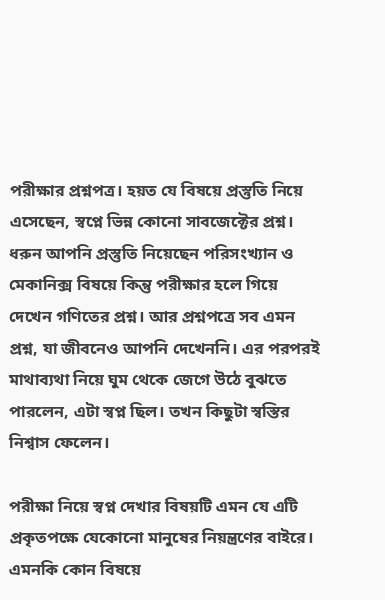পরীক্ষার প্রশ্নপত্র। হয়ত যে বিষয়ে প্রস্তুতি নিয়ে এসেছেন, স্বপ্নে ভিন্ন কোনো সাবজেক্টের প্রশ্ন। ধরুন আপনি প্রস্তুতি নিয়েছেন পরিসংখ্যান ও মেকানিক্স বিষয়ে কিন্তু পরীক্ষার হলে গিয়ে দেখেন গণিতের প্রশ্ন। আর প্রশ্নপত্রে সব এমন প্রশ্ন, যা জীবনেও আপনি দেখেননি। এর পরপরই মাথাব্যথা নিয়ে ঘুম থেকে জেগে উঠে বুঝতে পারলেন, এটা স্বপ্ন ছিল। তখন কিছুটা স্বস্তির নিশ্বাস ফেলেন।

পরীক্ষা নিয়ে স্বপ্ন দেখার বিষয়টি এমন যে এটি প্রকৃতপক্ষে যেকোনো মানুষের নিয়ন্ত্রণের বাইরে। এমনকি কোন বিষয়ে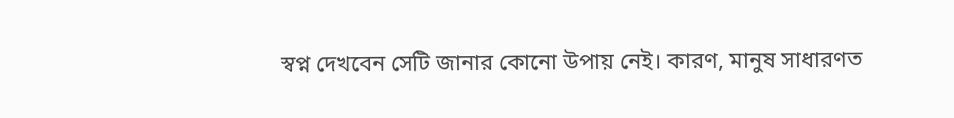স্বপ্ন দেখবেন সেটি জানার কোনো উপায় নেই। কারণ, মানুষ সাধারণত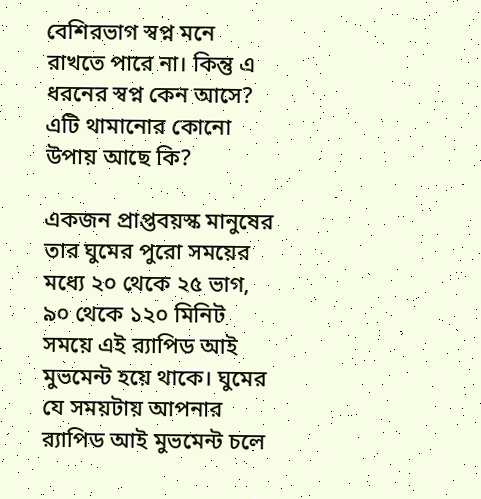বেশিরভাগ স্বপ্ন মনে রাখতে পারে না। কিন্তু এ ধরনের স্বপ্ন কেন আসে? এটি থামানোর কোনো উপায় আছে কি?

একজন প্রাপ্তবয়স্ক মানুষের তার ঘুমের পুরো সময়ের মধ্যে ২০ থেকে ২৫ ভাগ, ৯০ থেকে ১২০ মিনিট সময়ে এই র‍্যাপিড আই মুভমেন্ট হয়ে থাকে। ঘুমের যে সময়টায় আপনার র‍্যাপিড আই মুভমেন্ট চলে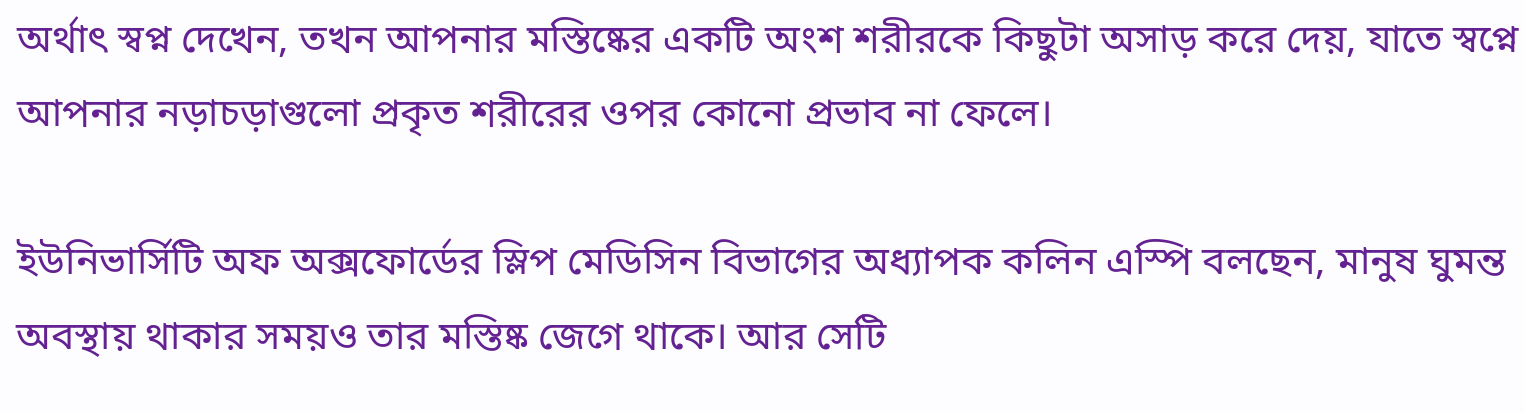অর্থাৎ স্বপ্ন দেখেন, তখন আপনার মস্তিষ্কের একটি অংশ শরীরকে কিছুটা অসাড় করে দেয়, যাতে স্বপ্নে আপনার নড়াচড়াগুলো প্রকৃত শরীরের ওপর কোনো প্রভাব না ফেলে।

ইউনিভার্সিটি অফ অক্সফোর্ডের স্লিপ মেডিসিন বিভাগের অধ্যাপক কলিন এস্পি বলছেন, মানুষ ঘুমন্ত অবস্থায় থাকার সময়ও তার মস্তিষ্ক জেগে থাকে। আর সেটি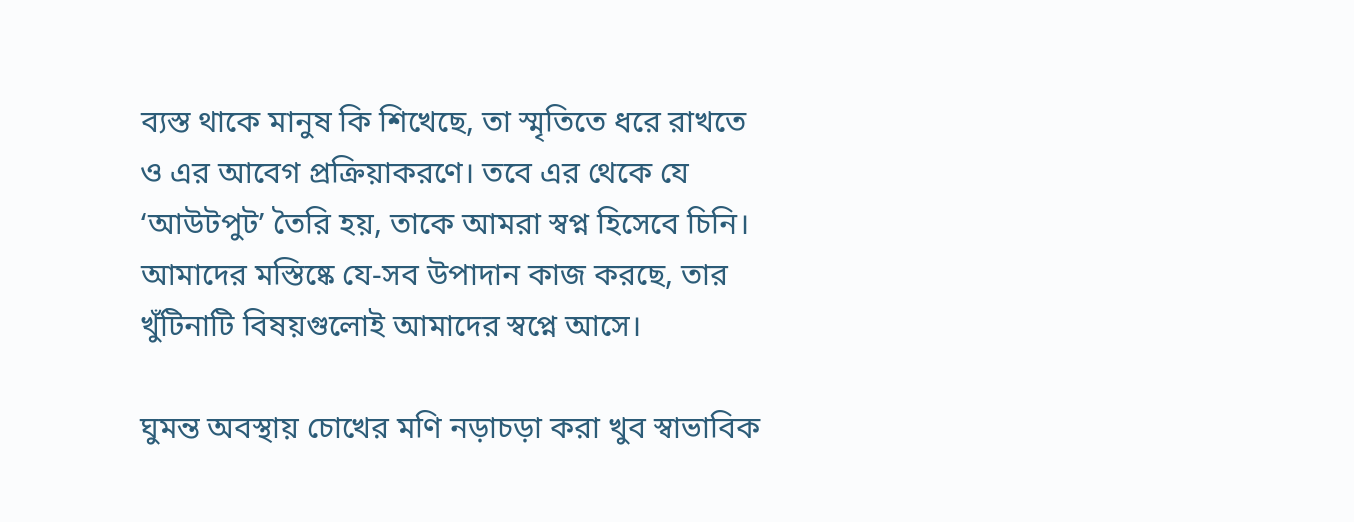ব্যস্ত থাকে মানুষ কি শিখেছে, তা স্মৃতিতে ধরে রাখতে ও এর আবেগ প্রক্রিয়াকরণে। তবে এর থেকে যে ‘আউটপুট’ তৈরি হয়, তাকে আমরা স্বপ্ন হিসেবে চিনি। আমাদের মস্তিষ্কে যে-সব উপাদান কাজ করছে, তার খুঁটিনাটি বিষয়গুলোই আমাদের স্বপ্নে আসে।

ঘুমন্ত অবস্থায় চোখের মণি নড়াচড়া করা খুব স্বাভাবিক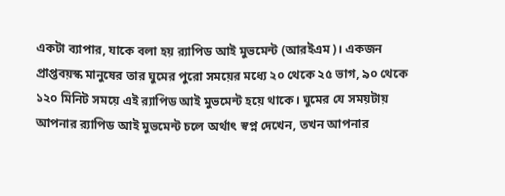একটা ব্যাপার, যাকে বলা হয় র‍্যাপিড আই মুভমেন্ট (আরইএম)। একজন প্রাপ্তবয়স্ক মানুষের তার ঘুমের পুরো সময়ের মধ্যে ২০ থেকে ২৫ ভাগ, ৯০ থেকে ১২০ মিনিট সময়ে এই র‍্যাপিড আই মুভমেন্ট হয়ে থাকে। ঘুমের যে সময়টায় আপনার র‍্যাপিড আই মুভমেন্ট চলে অর্থাৎ স্বপ্ন দেখেন, তখন আপনার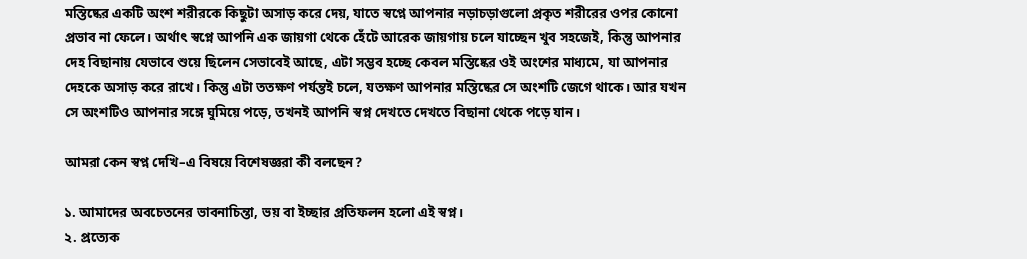মস্তিষ্কের একটি অংশ শরীরকে কিছুটা অসাড় করে দেয়, যাতে স্বপ্নে আপনার নড়াচড়াগুলো প্রকৃত শরীরের ওপর কোনো প্রভাব না ফেলে। অর্থাৎ স্বপ্নে আপনি এক জায়গা থেকে হেঁটে আরেক জায়গায় চলে যাচ্ছেন খুব সহজেই, কিন্তু আপনার দেহ বিছানায় যেভাবে শুয়ে ছিলেন সেভাবেই আছে, এটা সম্ভব হচ্ছে কেবল মস্তিষ্কের ওই অংশের মাধ্যমে, যা আপনার দেহকে অসাড় করে রাখে। কিন্তু এটা ততক্ষণ পর্যন্তই চলে, যতক্ষণ আপনার মস্তিষ্কের সে অংশটি জেগে থাকে। আর যখন সে অংশটিও আপনার সঙ্গে ঘুমিয়ে পড়ে, তখনই আপনি স্বপ্ন দেখতে দেখতে বিছানা থেকে পড়ে যান।

আমরা কেন স্বপ্ন দেখি–এ বিষয়ে বিশেষজ্ঞরা কী বলছেন?

১. আমাদের অবচেতনের ভাবনাচিন্তা, ভয় বা ইচ্ছার প্রতিফলন হলো এই স্বপ্ন।
২. প্রত্যেক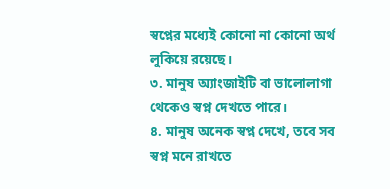স্বপ্নের মধ্যেই কোনো না কোনো অর্থ লুকিয়ে রয়েছে।
৩. মানুষ অ্যাংজাইটি বা ভালোলাগা থেকেও স্বপ্ন দেখতে পারে।
৪. মানুষ অনেক স্বপ্ন দেখে, তবে সব স্বপ্ন মনে রাখতে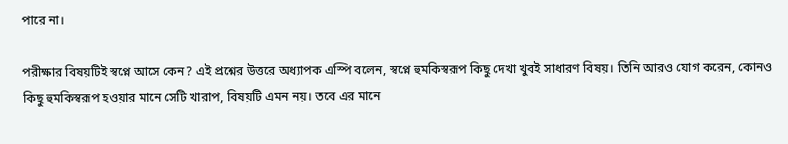পারে না।

পরীক্ষার বিষয়টিই স্বপ্নে আসে কেন? এই প্রশ্নের উত্তরে অধ্যাপক এস্পি বলেন, স্বপ্নে হুমকিস্বরূপ কিছু দেখা খুবই সাধারণ বিষয়। তিনি আরও যোগ করেন, কোনও কিছু হুমকিস্বরূপ হওয়ার মানে সেটি খারাপ, বিষয়টি এমন নয়। তবে এর মানে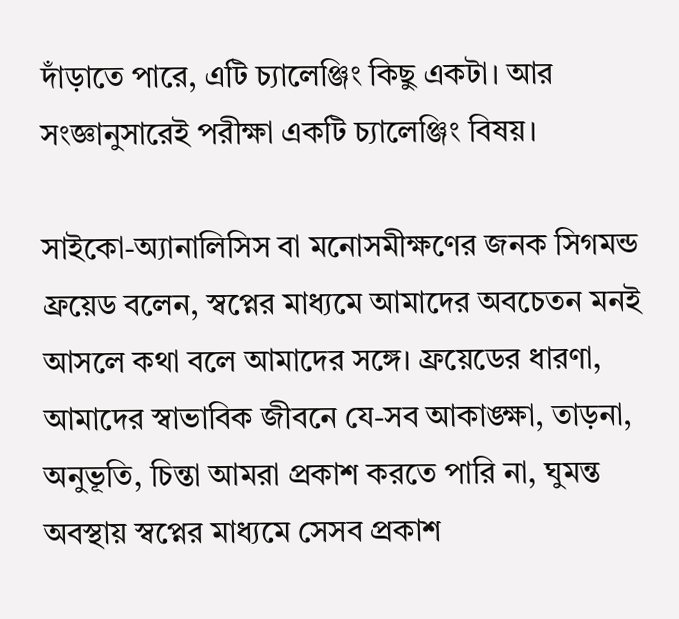দাঁড়াতে পারে, এটি চ্যালেঞ্জিং কিছু একটা। আর সংজ্ঞানুসারেই পরীক্ষা একটি চ্যালেঞ্জিং বিষয়।

সাইকো-অ্যানালিসিস বা মনোসমীক্ষণের জনক সিগমন্ড ফ্রয়েড বলেন, স্বপ্নের মাধ্যমে আমাদের অবচেতন মনই আসলে কথা বলে আমাদের সঙ্গে। ফ্রয়েডের ধারণা, আমাদের স্বাভাবিক জীবনে যে-সব আকাঙ্ক্ষা, তাড়না, অনুভূতি, চিন্তা আমরা প্রকাশ করতে পারি না, ঘুমন্ত অবস্থায় স্বপ্নের মাধ্যমে সেসব প্রকাশ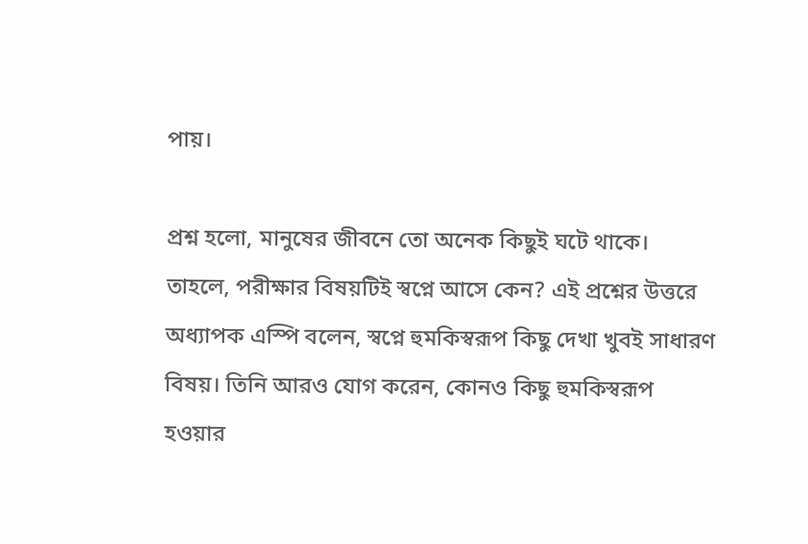পায়।

প্রশ্ন হলো, মানুষের জীবনে তো অনেক কিছুই ঘটে থাকে। তাহলে, পরীক্ষার বিষয়টিই স্বপ্নে আসে কেন? এই প্রশ্নের উত্তরে অধ্যাপক এস্পি বলেন, স্বপ্নে হুমকিস্বরূপ কিছু দেখা খুবই সাধারণ বিষয়। তিনি আরও যোগ করেন, কোনও কিছু হুমকিস্বরূপ হওয়ার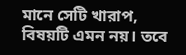মানে সেটি খারাপ, বিষয়টি এমন নয়। তবে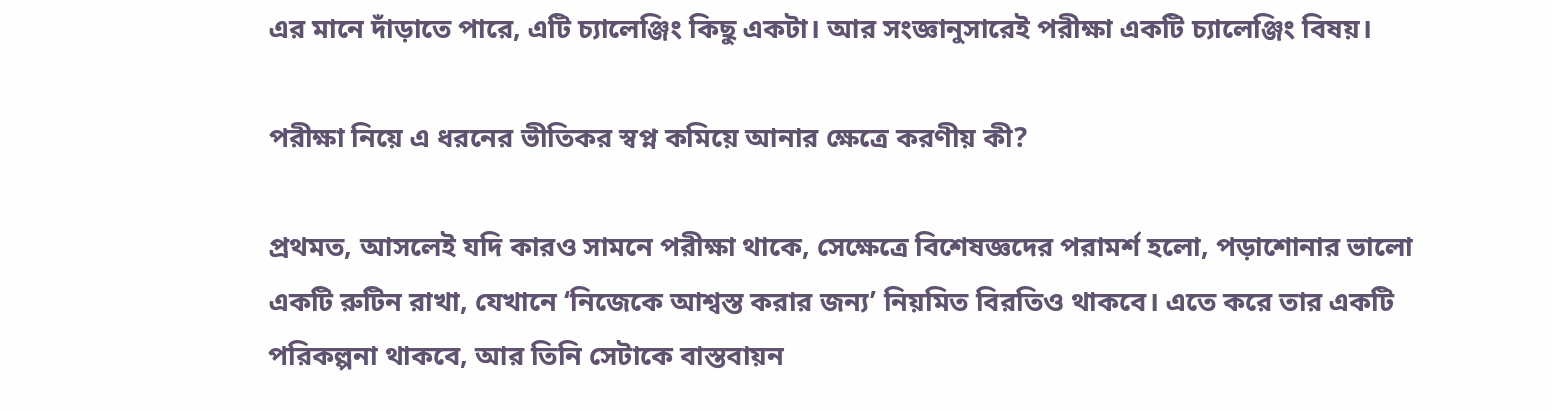এর মানে দাঁড়াতে পারে, এটি চ্যালেঞ্জিং কিছু একটা। আর সংজ্ঞানুসারেই পরীক্ষা একটি চ্যালেঞ্জিং বিষয়।

পরীক্ষা নিয়ে এ ধরনের ভীতিকর স্বপ্ন কমিয়ে আনার ক্ষেত্রে করণীয় কী?

প্রথমত, আসলেই যদি কারও সামনে পরীক্ষা থাকে, সেক্ষেত্রে বিশেষজ্ঞদের পরামর্শ হলো, পড়াশোনার ভালো একটি রুটিন রাখা, যেখানে ‘নিজেকে আশ্বস্ত করার জন্য’ নিয়মিত বিরতিও থাকবে। এতে করে তার একটি পরিকল্পনা থাকবে, আর তিনি সেটাকে বাস্তবায়ন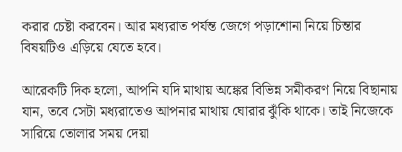করার চেষ্টা করবেন। আর মধ্যরাত পর্যন্ত জেগে পড়াশোনা নিয়ে চিন্তার বিষয়টিও এড়িয়ে যেতে হবে।

আরেকটি দিক হলো, আপনি যদি মাথায় অঙ্কের বিভিন্ন সমীকরণ নিয়ে বিছানায় যান, তবে সেটা মধ্যরাতেও আপনার মাথায় ঘোরার ঝুঁকি থাকে। তাই নিজেকে সারিয়ে তোলার সময় দেয়া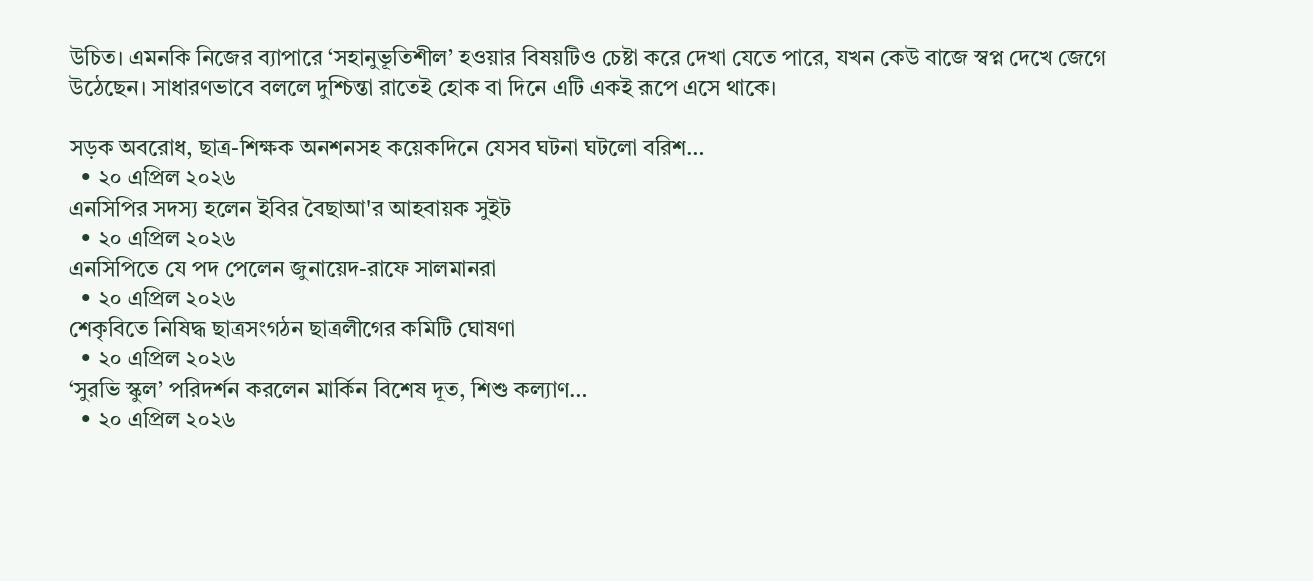উচিত। এমনকি নিজের ব্যাপারে ‘সহানুভূতিশীল’ হওয়ার বিষয়টিও চেষ্টা করে দেখা যেতে পারে, যখন কেউ বাজে স্বপ্ন দেখে জেগে উঠেছেন। সাধারণভাবে বললে দুশ্চিন্তা রাতেই হোক বা দিনে এটি একই রূপে এসে থাকে।

সড়ক অবরোধ, ছাত্র-শিক্ষক অনশনসহ কয়েকদিনে যেসব ঘটনা ঘটলো বরিশ…
  • ২০ এপ্রিল ২০২৬
এনসিপির সদস্য হলেন ইবির বৈছাআ'র আহবায়ক সুইট
  • ২০ এপ্রিল ২০২৬
এনসিপিতে যে পদ পেলেন জুনায়েদ-রাফে সালমানরা
  • ২০ এপ্রিল ২০২৬
শেকৃবিতে নিষিদ্ধ ছাত্রসংগঠন ছাত্রলীগের কমিটি ঘোষণা
  • ২০ এপ্রিল ২০২৬
‘সুরভি স্কুল’ পরিদর্শন করলেন মার্কিন বিশেষ দূত, শিশু কল্যাণ…
  • ২০ এপ্রিল ২০২৬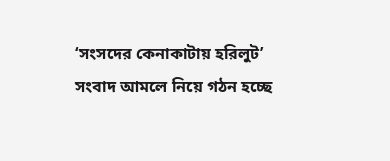‘সংসদের কেনাকাটায় হরিলুট’ সংবাদ আমলে নিয়ে গঠন হচ্ছে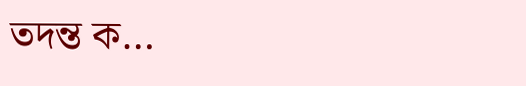তদন্ত ক…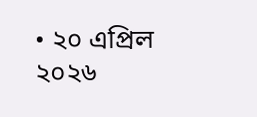• ২০ এপ্রিল ২০২৬